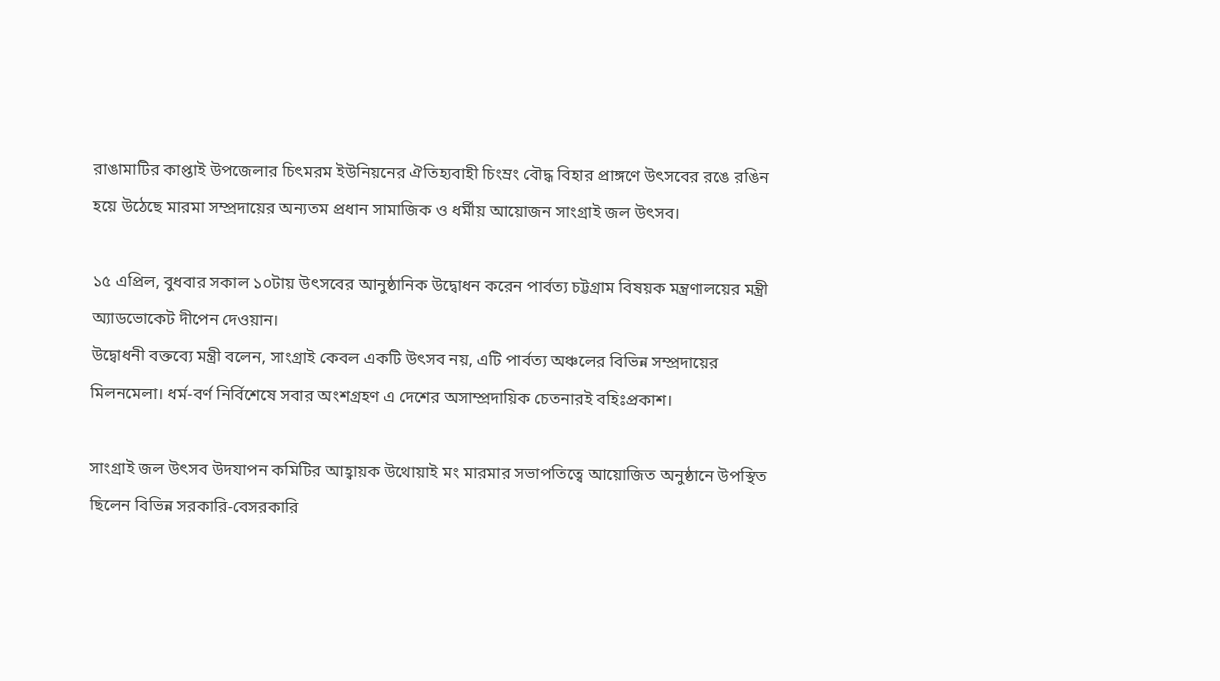রাঙামাটির কাপ্তাই উপজেলার চিৎমরম ইউনিয়নের ঐতিহ্যবাহী চিংম্রং বৌদ্ধ বিহার প্রাঙ্গণে উৎসবের রঙে রঙিন হয়ে উঠেছে মারমা সম্প্রদায়ের অন্যতম প্রধান সামাজিক ও ধর্মীয় আয়োজন সাংগ্রাই জল উৎসব।

১৫ এপ্রিল, বুধবার সকাল ১০টায় উৎসবের আনুষ্ঠানিক উদ্বোধন করেন পার্বত্য চট্টগ্রাম বিষয়ক মন্ত্রণালয়ের মন্ত্রী অ্যাডভোকেট দীপেন দেওয়ান।
উদ্বোধনী বক্তব্যে মন্ত্রী বলেন, সাংগ্রাই কেবল একটি উৎসব নয়, এটি পার্বত্য অঞ্চলের বিভিন্ন সম্প্রদায়ের মিলনমেলা। ধর্ম-বর্ণ নির্বিশেষে সবার অংশগ্রহণ এ দেশের অসাম্প্রদায়িক চেতনারই বহিঃপ্রকাশ।

সাংগ্রাই জল উৎসব উদযাপন কমিটির আহ্বায়ক উথোয়াই মং মারমার সভাপতিত্বে আয়োজিত অনুষ্ঠানে উপস্থিত ছিলেন বিভিন্ন সরকারি-বেসরকারি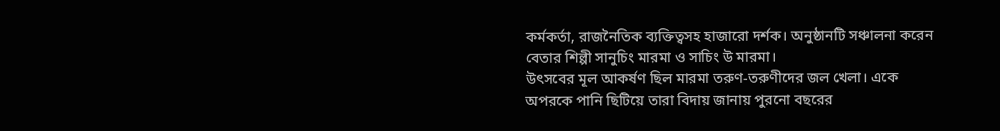কর্মকর্তা, রাজনৈতিক ব্যক্তিত্বসহ হাজারো দর্শক। অনুষ্ঠানটি সঞ্চালনা করেন বেতার শিল্পী সানুচিং মারমা ও সাচিং উ মারমা।
উৎসবের মূল আকর্ষণ ছিল মারমা তরুণ-তরুণীদের জল খেলা। একে অপরকে পানি ছিটিয়ে তারা বিদায় জানায় পুরনো বছরের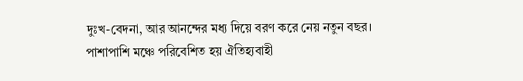দুঃখ-বেদনা, আর আনন্দের মধ্য দিয়ে বরণ করে নেয় নতুন বছর। পাশাপাশি মঞ্চে পরিবেশিত হয় ঐতিহ্যবাহী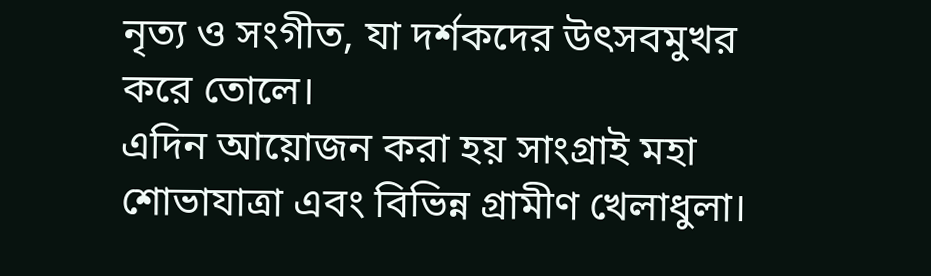নৃত্য ও সংগীত, যা দর্শকদের উৎসবমুখর করে তোলে।
এদিন আয়োজন করা হয় সাংগ্রাই মহা শোভাযাত্রা এবং বিভিন্ন গ্রামীণ খেলাধুলা।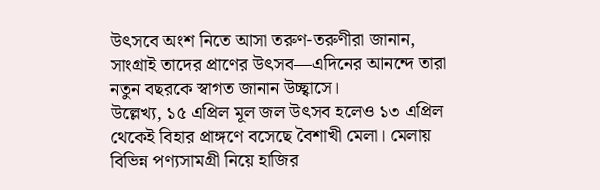উৎসবে অংশ নিতে আসা তরুণ-তরুণীরা জানান, সাংগ্রাই তাদের প্রাণের উৎসব—এদিনের আনন্দে তারা নতুন বছরকে স্বাগত জানান উচ্ছ্বাসে।
উল্লেখ্য, ১৫ এপ্রিল মূল জল উৎসব হলেও ১৩ এপ্রিল থেকেই বিহার প্রাঙ্গণে বসেছে বৈশাখী মেলা। মেলায় বিভিন্ন পণ্যসামগ্রী নিয়ে হাজির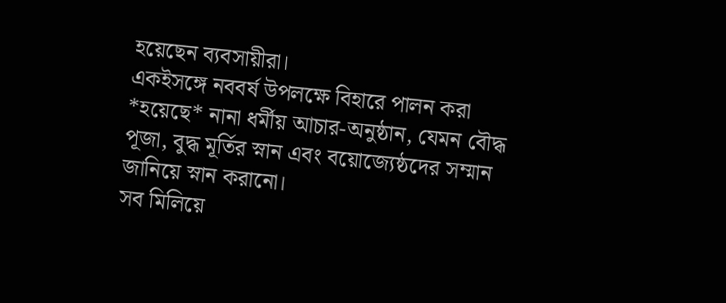হয়েছেন ব্যবসায়ীরা।
একইসঙ্গে নববর্ষ উপলক্ষে বিহারে পালন করা *হয়েছে* নানা ধর্মীয় আচার-অনুষ্ঠান, যেমন বৌদ্ধ পূজা, বুদ্ধ মূর্তির স্নান এবং বয়োজ্যেষ্ঠদের সম্মান জানিয়ে স্নান করানো।
সব মিলিয়ে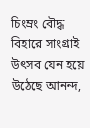চিংম্রং বৌদ্ধ বিহারে সাংগ্রাই উৎসব যেন হয়ে উঠেছে আনন্দ,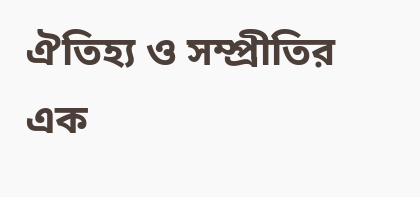ঐতিহ্য ও সম্প্রীতির এক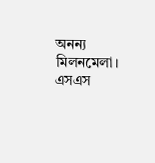অনন্য মিলনমেলা।
এসএস